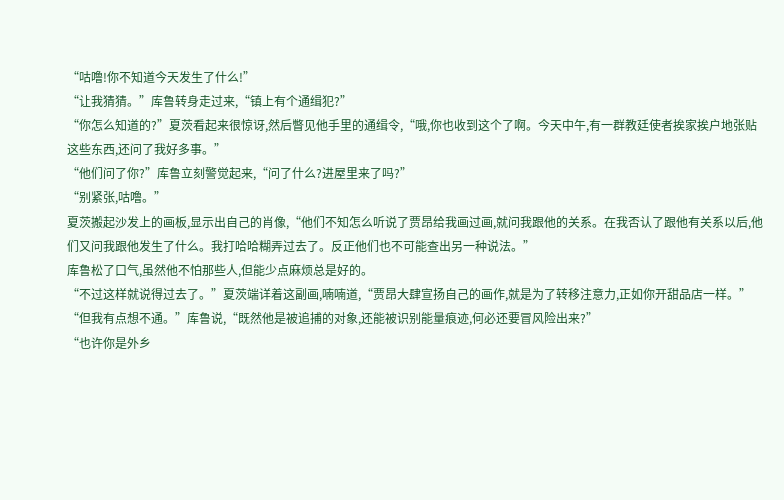“咕噜!你不知道今天发生了什么!”
“让我猜猜。”库鲁转身走过来,“镇上有个通缉犯?”
“你怎么知道的?”夏茨看起来很惊讶,然后瞥见他手里的通缉令,“哦,你也收到这个了啊。今天中午,有一群教廷使者挨家挨户地张贴这些东西,还问了我好多事。”
“他们问了你?”库鲁立刻警觉起来,“问了什么?进屋里来了吗?”
“别紧张,咕噜。”
夏茨搬起沙发上的画板,显示出自己的肖像,“他们不知怎么听说了贾昂给我画过画,就问我跟他的关系。在我否认了跟他有关系以后,他们又问我跟他发生了什么。我打哈哈糊弄过去了。反正他们也不可能查出另一种说法。”
库鲁松了口气,虽然他不怕那些人,但能少点麻烦总是好的。
“不过这样就说得过去了。”夏茨端详着这副画,喃喃道,“贾昂大肆宣扬自己的画作,就是为了转移注意力,正如你开甜品店一样。”
“但我有点想不通。”库鲁说,“既然他是被追捕的对象,还能被识别能量痕迹,何必还要冒风险出来?”
“也许你是外乡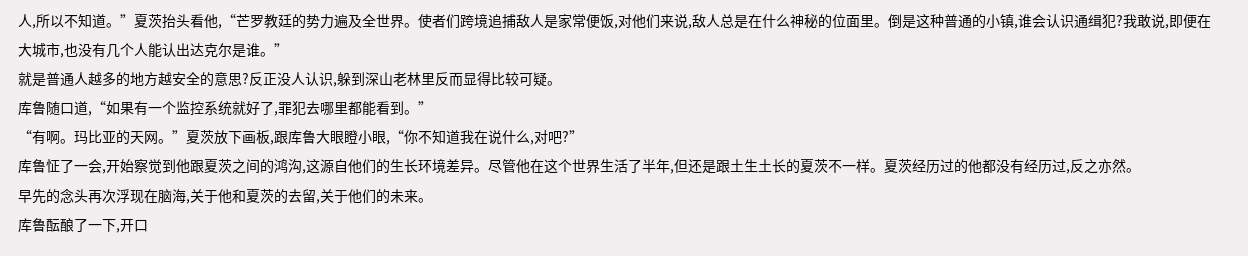人,所以不知道。”夏茨抬头看他,“芒罗教廷的势力遍及全世界。使者们跨境追捕敌人是家常便饭,对他们来说,敌人总是在什么神秘的位面里。倒是这种普通的小镇,谁会认识通缉犯?我敢说,即便在大城市,也没有几个人能认出达克尔是谁。”
就是普通人越多的地方越安全的意思?反正没人认识,躲到深山老林里反而显得比较可疑。
库鲁随口道,“如果有一个监控系统就好了,罪犯去哪里都能看到。”
“有啊。玛比亚的天网。”夏茨放下画板,跟库鲁大眼瞪小眼,“你不知道我在说什么,对吧?”
库鲁怔了一会,开始察觉到他跟夏茨之间的鸿沟,这源自他们的生长环境差异。尽管他在这个世界生活了半年,但还是跟土生土长的夏茨不一样。夏茨经历过的他都没有经历过,反之亦然。
早先的念头再次浮现在脑海,关于他和夏茨的去留,关于他们的未来。
库鲁酝酿了一下,开口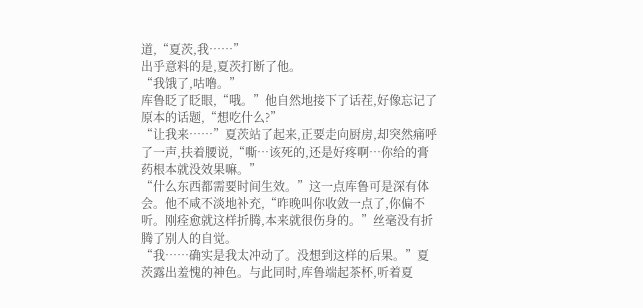道,“夏茨,我……”
出乎意料的是,夏茨打断了他。
“我饿了,咕噜。”
库鲁眨了眨眼,“哦。”他自然地接下了话茬,好像忘记了原本的话题,“想吃什么?”
“让我来……”夏茨站了起来,正要走向厨房,却突然痛呼了一声,扶着腰说,“嘶…该死的,还是好疼啊…你给的膏药根本就没效果嘛。”
“什么东西都需要时间生效。”这一点库鲁可是深有体会。他不咸不淡地补充,“昨晚叫你收敛一点了,你偏不听。刚痊愈就这样折腾,本来就很伤身的。”丝毫没有折腾了别人的自觉。
“我……确实是我太冲动了。没想到这样的后果。”夏茨露出羞愧的神色。与此同时,库鲁端起茶杯,听着夏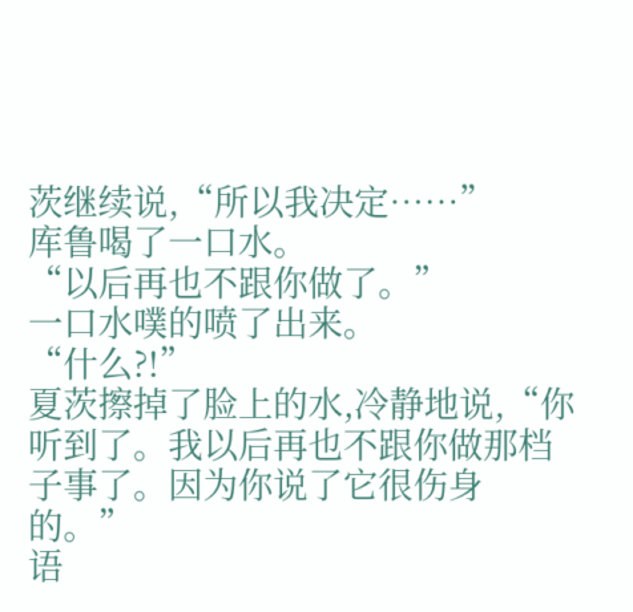茨继续说,“所以我决定……”
库鲁喝了一口水。
“以后再也不跟你做了。”
一口水噗的喷了出来。
“什么?!”
夏茨擦掉了脸上的水,冷静地说,“你听到了。我以后再也不跟你做那档子事了。因为你说了它很伤身的。”
语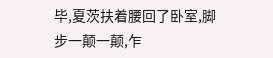毕,夏茨扶着腰回了卧室,脚步一颠一颠,乍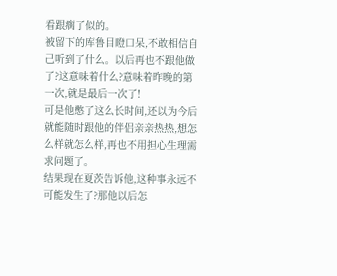看跟瘸了似的。
被留下的库鲁目瞪口呆,不敢相信自己听到了什么。以后再也不跟他做了?这意味着什么?意味着昨晚的第一次,就是最后一次了!
可是他憋了这么长时间,还以为今后就能随时跟他的伴侣亲亲热热,想怎么样就怎么样,再也不用担心生理需求问题了。
结果现在夏茨告诉他,这种事永远不可能发生了?那他以后怎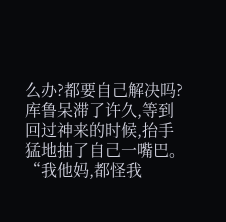么办?都要自己解决吗?
库鲁呆滞了许久,等到回过神来的时候,抬手猛地抽了自己一嘴巴。
“我他妈,都怪我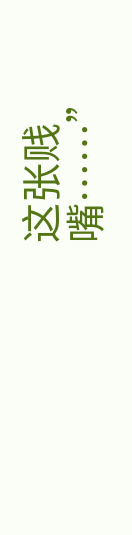这张贱嘴……”